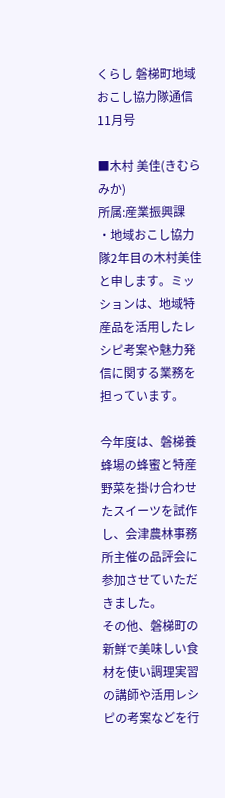くらし 磐梯町地域おこし協力隊通信 11月号

■木村 美佳(きむら みか)
所属:産業振興課
・地域おこし協力隊2年目の木村美佳と申します。ミッションは、地域特産品を活用したレシピ考案や魅力発信に関する業務を担っています。

今年度は、磐梯養蜂場の蜂蜜と特産野菜を掛け合わせたスイーツを試作し、会津農林事務所主催の品評会に参加させていただきました。
その他、磐梯町の新鮮で美味しい食材を使い調理実習の講師や活用レシピの考案などを行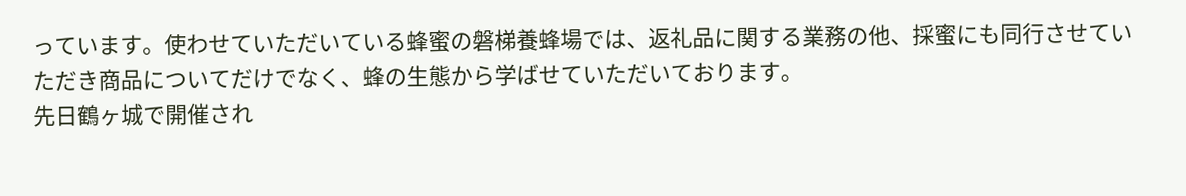っています。使わせていただいている蜂蜜の磐梯養蜂場では、返礼品に関する業務の他、採蜜にも同行させていただき商品についてだけでなく、蜂の生態から学ばせていただいております。
先日鶴ヶ城で開催され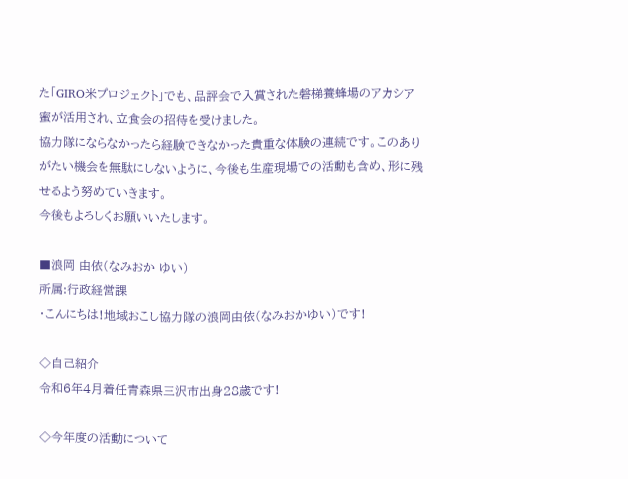た「GIRO米プロジェクト」でも、品評会で入賞された磐梯養蜂場のアカシア蜜が活用され、立食会の招待を受けました。
協力隊にならなかったら経験できなかった貴重な体験の連続です。このありがたい機会を無駄にしないように、今後も生産現場での活動も含め、形に残せるよう努めていきます。
今後もよろしくお願いいたします。

■浪岡 由依(なみおか ゆい)
所属:行政経営課
・こんにちは!地域おこし協力隊の浪岡由依(なみおかゆい)です!

◇自己紹介
令和6年4月着任青森県三沢市出身28歳です!

◇今年度の活動について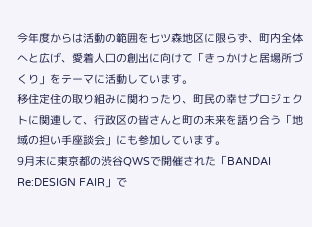今年度からは活動の範囲を七ツ森地区に限らず、町内全体へと広げ、愛着人口の創出に向けて「きっかけと居場所づくり」をテーマに活動しています。
移住定住の取り組みに関わったり、町民の幸せプロジェクトに関連して、行政区の皆さんと町の未来を語り合う「地域の担い手座談会」にも参加しています。
9月末に東京都の渋谷QWSで開催された「BANDAI Re:DESIGN FAIR」で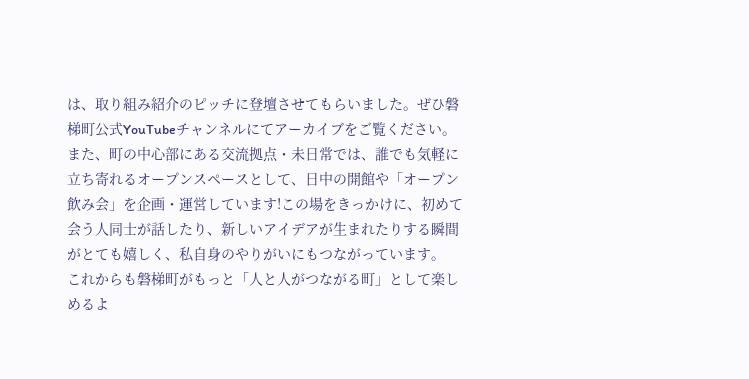は、取り組み紹介のピッチに登壇させてもらいました。ぜひ磐梯町公式YouTubeチャンネルにてアーカイブをご覧ください。
また、町の中心部にある交流拠点・未日常では、誰でも気軽に立ち寄れるオープンスペースとして、日中の開館や「オープン飲み会」を企画・運営しています!この場をきっかけに、初めて会う人同士が話したり、新しいアイデアが生まれたりする瞬間がとても嬉しく、私自身のやりがいにもつながっています。
これからも磐梯町がもっと「人と人がつながる町」として楽しめるよ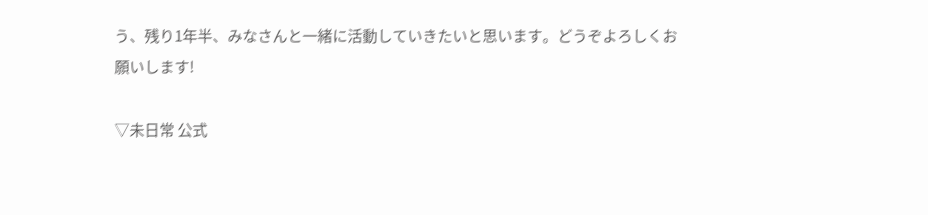う、残り1年半、みなさんと一緒に活動していきたいと思います。どうぞよろしくお願いします!

▽未日常 公式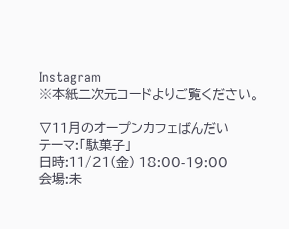Instagram
※本紙二次元コードよりご覧ください。

▽11月のオープンカフェばんだい
テーマ:「駄菓子」
日時:11/21(金) 18:00-19:00
会場:未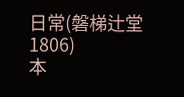日常(磐梯辻堂1806)
本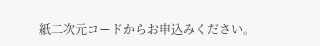紙二次元コードからお申込みください。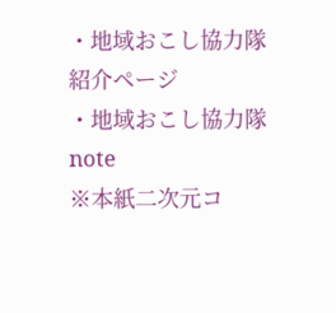・地域おこし協力隊紹介ページ
・地域おこし協力隊note
※本紙二次元コ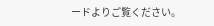ードよりご覧ください。